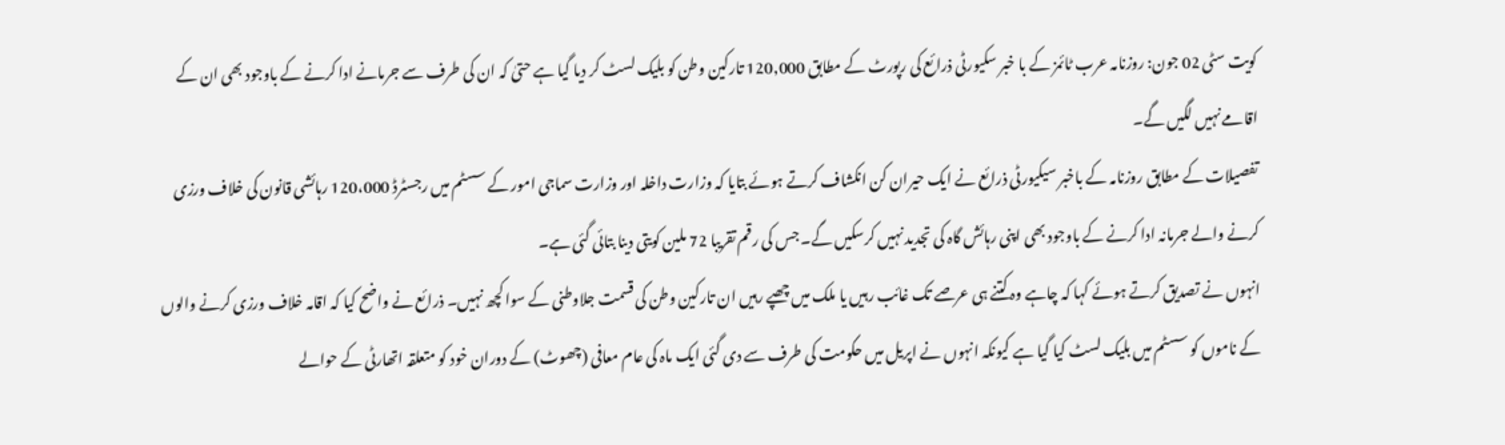کویت سٹی 02 جون: روزنامہ عرب ٹائمز کے با خبر سکیورٹی ذرائع کی رپورٹ کے مطابق 120,000 تارکین وطن کو بلیک لسٹ کر دیا گیا ہے حتیٰ کہ ان کی طرف سے جرمانے ادا کرنے کے باوجود بھی ان کے اقامے نہیں لگیں گے۔
تفصیلات کے مطابق روزنامہ کے باخبر سیکیورٹی ذرائع نے ایک حیران کن انکشاف کرتے ہوئے بتایا کہ وزارت داخلہ اور وزارت سماجی امور کے سسٹم میں رجسٹرڈ 120،000 رہائشی قانون کی خلاف ورزی کرنے والے جرمانہ ادا کرنے کے باوجود بھی اپنی رہائش گاہ کی تجدید نہیں کرسکیں گے۔ جس کی رقم تقریبا 72 ملین کویتی دینا بتائی گئی ہے۔
انہوں نے تصدیق کرتے ہوئے کہا کہ چاہے وہ کتنے ہی عرصے تک غائب رہیں یا ملک میں چھپے رہیں ان تارکین وطن کی قسمت جلاوطنی کے سوا کچھ نہیں۔ ذرائع نے واضح کیا کہ اقامہ خلاف ورزی کرنے والوں کے ناموں کو سسٹم میں بلیک لسٹ کیا گیا ہے کیونکہ انہوں نے اپریل میں حکومت کی طرف سے دی گئی ایک ماہ کی عام معافی (چھوٹ) کے دوران خود کو متعلقہ اتھارٹی کے حوالے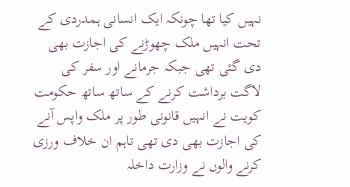نہیں کیا تھا چونکہ ایک انسانی ہمدردی کے تحت انہیں ملک چھوڑنے کی اجازت بھی دی گئی تھی جبکہ جرمانے اور سفر کی لاگت برداشت کرنے کے ساتھ ساتھ حکومت کویت نے انہیں قانونی طور پر ملک واپس آنے کی اجازت بھی دی تھی تاہم ان خلاف ورزی کرنے والوں نے وزارت داخلہ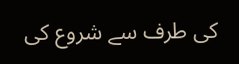کی طرف سے شروع کی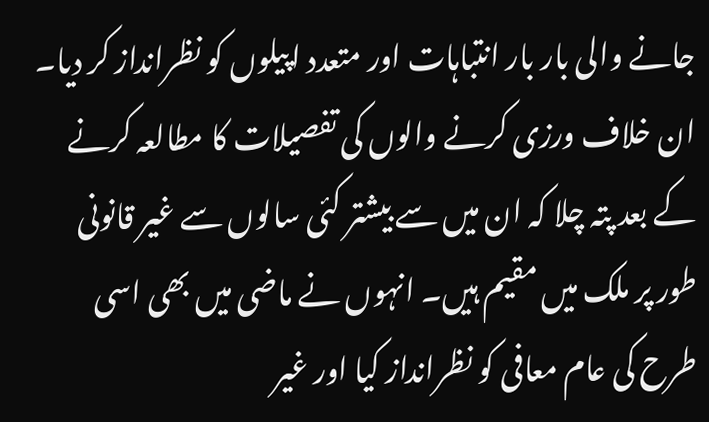جانے والی بار بار انتباہات اور متعدد اپیلوں کو نظرانداز کر دیا۔ ان خلاف ورزی کرنے والوں کی تفصیلات کا مطالعہ کرنے کے بعد پتہ چلا کہ ان میں سے بیشتر کئی سالوں سے غیر قانونی طور پر ملک میں مقیم ہیں۔ انہوں نے ماضی میں بھی اسی طرح کی عام معافی کو نظرانداز کیا اور غیر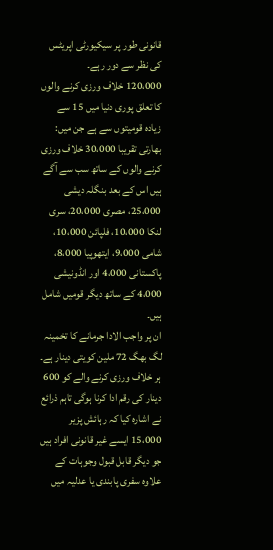قانونی طور پر سیکیورٹی اپریٹس کی نظر سے دور رہے۔
120،000 خلاف ورزی کرنے والوں کا تعلق پوری دنیا میں 15 سے زیادہ قومیتوں سے ہے جن میں:
بھارتی تقریبا 30،000 خلاف ورزی کرنے والوں کے ساتھ سب سے آگے ہیں اس کے بعد بنگلہ دیشی 25،000، مصری 20،000، سری لنکا 10،000، فلپائن 10،000، شامی 9،000، ایتھوپیا 8،000، پاکستانی 4،000 اور انڈونیشی 4،000 کے ساتھ دیگر قومیں شامل ہیں۔
ان پر واجب الادا جرمانے کا تخمینہ لگ بھگ 72 ملین کویتی دینار ہے۔ ہر خلاف ورزی کرنے والے کو 600 دینار کی رقم ادا کرنا ہوگی تاہم ذرائع نے اشارہ کیا کہ رہائش پزیر 15،000 ایسے غیر قانونی افراد ہیں جو دیگر قابل قبول وجوہات کے علاوہ سفری پابندی یا عدلیہ میں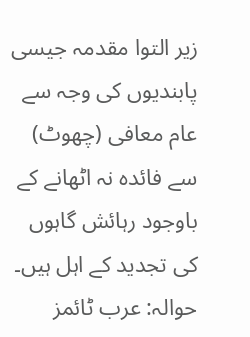زیر التوا مقدمہ جیسی پابندیوں کی وجہ سے عام معافی (چھوٹ) سے فائدہ نہ اٹھانے کے باوجود رہائش گاہوں کی تجدید کے اہل ہیں۔
حوالہ: عرب ٹائمز